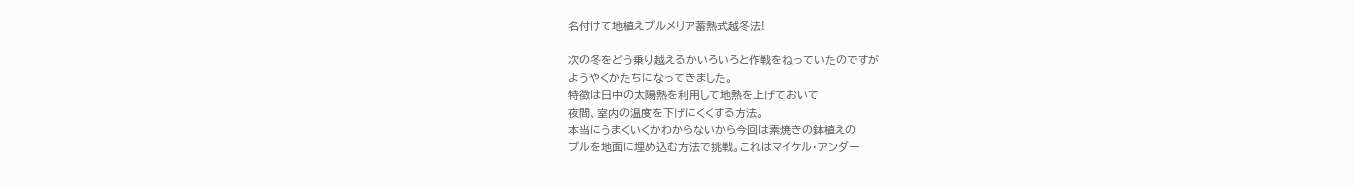名付けて地植えプルメリア蓄熱式越冬法!

次の冬をどう乗り越えるかいろいろと作戦をねっていたのですが
ようやくかたちになってきました。
特徴は日中の太陽熱を利用して地熱を上げておいて
夜間、室内の温度を下げにくくする方法。
本当にうまくいくかわからないから今回は素焼きの鉢植えの
プルを地面に埋め込む方法で挑戦。これはマイケル・アンダー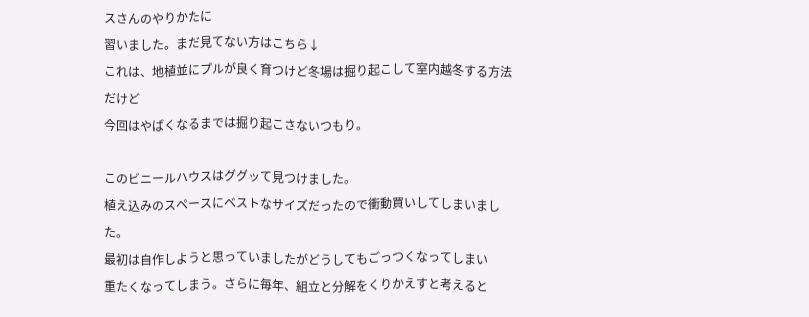スさんのやりかたに
習いました。まだ見てない方はこちら↓
これは、地植並にプルが良く育つけど冬場は掘り起こして室内越冬する方法だけど
今回はやばくなるまでは掘り起こさないつもり。

このビニールハウスはググッて見つけました。
植え込みのスペースにベストなサイズだったので衝動買いしてしまいました。
最初は自作しようと思っていましたがどうしてもごっつくなってしまい
重たくなってしまう。さらに毎年、組立と分解をくりかえすと考えると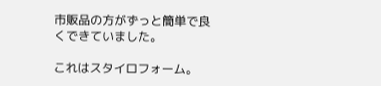市販品の方がずっと簡単で良くできていました。

これはスタイロフォーム。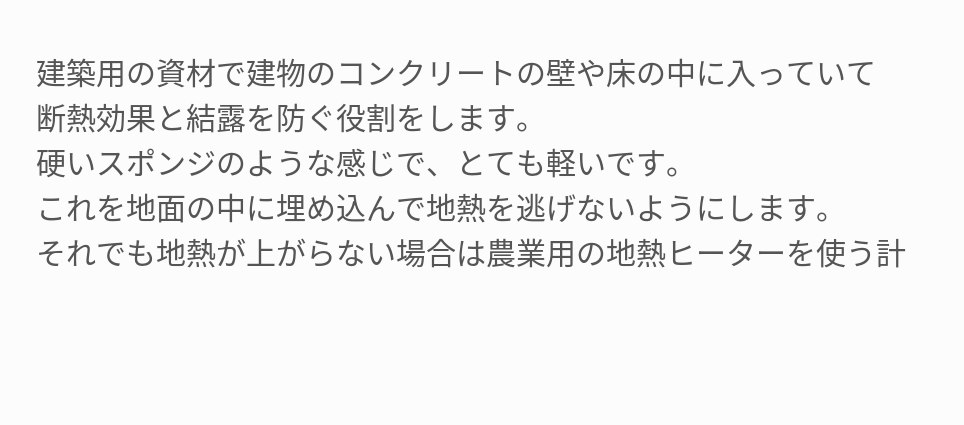建築用の資材で建物のコンクリートの壁や床の中に入っていて
断熱効果と結露を防ぐ役割をします。
硬いスポンジのような感じで、とても軽いです。
これを地面の中に埋め込んで地熱を逃げないようにします。
それでも地熱が上がらない場合は農業用の地熱ヒーターを使う計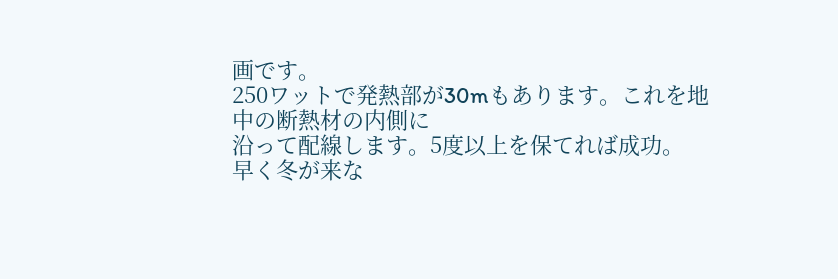画です。
250ワットで発熱部が30mもあります。これを地中の断熱材の内側に
沿って配線します。5度以上を保てれば成功。
早く冬が来な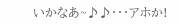いかなあ~♪♪・・・アホか!